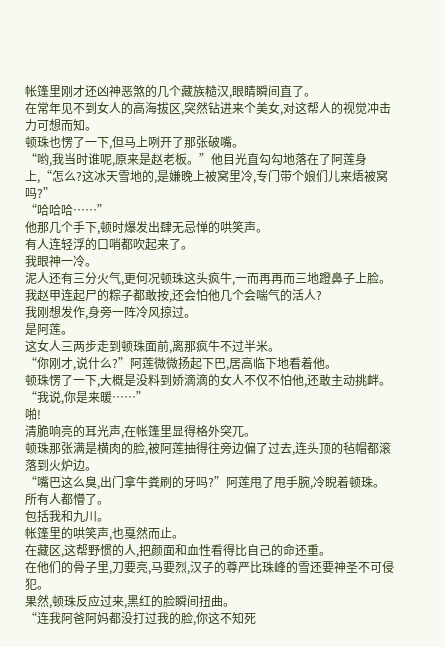帐篷里刚才还凶神恶煞的几个藏族糙汉,眼睛瞬间直了。
在常年见不到女人的高海拔区,突然钻进来个美女,对这帮人的视觉冲击力可想而知。
顿珠也愣了一下,但马上咧开了那张破嘴。
“哟,我当时谁呢,原来是赵老板。”他目光直勾勾地落在了阿莲身上,“怎么?这冰天雪地的,是嫌晚上被窝里冷,专门带个娘们儿来焐被窝吗?”
“哈哈哈……”
他那几个手下,顿时爆发出肆无忌惮的哄笑声。
有人连轻浮的口哨都吹起来了。
我眼神一冷。
泥人还有三分火气,更何况顿珠这头疯牛,一而再再而三地蹬鼻子上脸。
我赵甲连起尸的粽子都敢按,还会怕他几个会喘气的活人?
我刚想发作,身旁一阵冷风掠过。
是阿莲。
这女人三两步走到顿珠面前,离那疯牛不过半米。
“你刚才,说什么?”阿莲微微扬起下巴,居高临下地看着他。
顿珠愣了一下,大概是没料到娇滴滴的女人不仅不怕他,还敢主动挑衅。
“我说,你是来暖……”
啪!
清脆响亮的耳光声,在帐篷里显得格外突兀。
顿珠那张满是横肉的脸,被阿莲抽得往旁边偏了过去,连头顶的毡帽都滚落到火炉边。
“嘴巴这么臭,出门拿牛粪刷的牙吗?”阿莲甩了甩手腕,冷睨着顿珠。
所有人都懵了。
包括我和九川。
帐篷里的哄笑声,也戛然而止。
在藏区,这帮野惯的人,把颜面和血性看得比自己的命还重。
在他们的骨子里,刀要亮,马要烈,汉子的尊严比珠峰的雪还要神圣不可侵犯。
果然,顿珠反应过来,黑红的脸瞬间扭曲。
“连我阿爸阿妈都没打过我的脸,你这不知死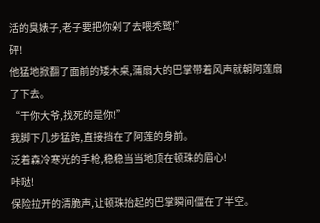活的臭婊子,老子要把你剁了去喂秃鹫!”
砰!
他猛地掀翻了面前的矮木桌,蒲扇大的巴掌带着风声就朝阿莲扇了下去。
“干你大爷,找死的是你!”
我脚下几步猛跨,直接挡在了阿莲的身前。
泛着森冷寒光的手枪,稳稳当当地顶在顿珠的眉心!
咔哒!
保险拉开的清脆声,让顿珠抬起的巴掌瞬间僵在了半空。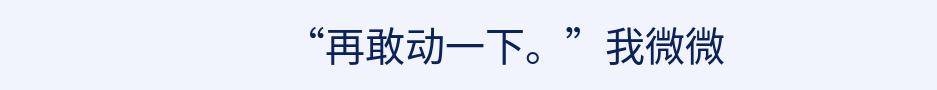“再敢动一下。”我微微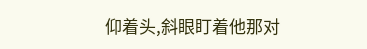仰着头,斜眼盯着他那对